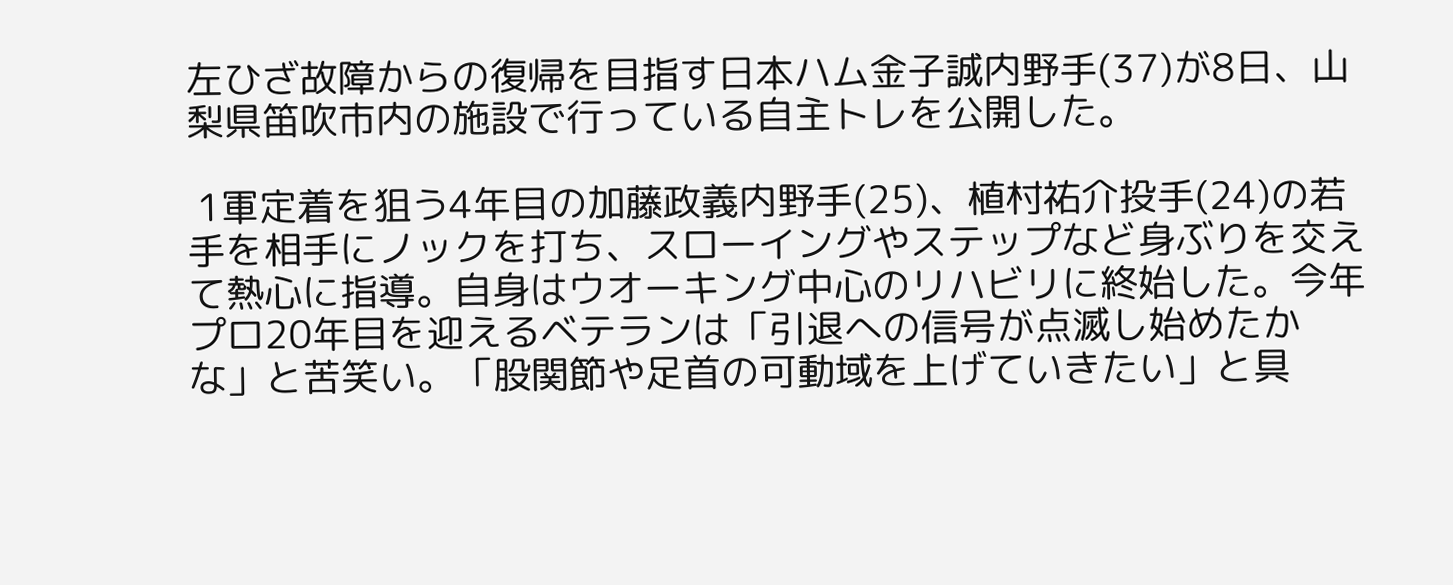左ひざ故障からの復帰を目指す日本ハム金子誠内野手(37)が8日、山梨県笛吹市内の施設で行っている自主トレを公開した。

 1軍定着を狙う4年目の加藤政義内野手(25)、植村祐介投手(24)の若手を相手にノックを打ち、スローイングやステップなど身ぶりを交えて熱心に指導。自身はウオーキング中心のリハビリに終始した。今年プロ20年目を迎えるベテランは「引退への信号が点滅し始めたかな」と苦笑い。「股関節や足首の可動域を上げていきたい」と具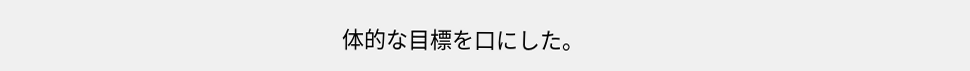体的な目標を口にした。